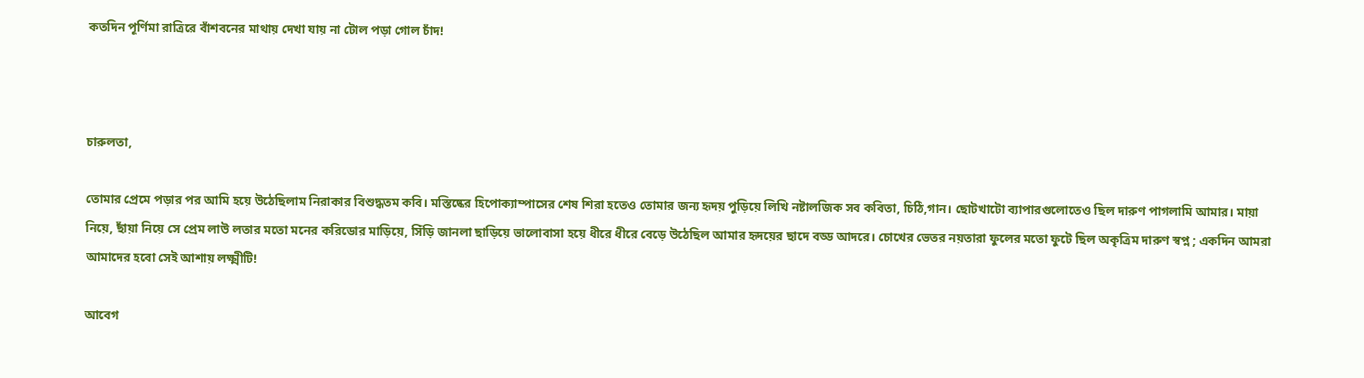কতদিন পূর্ণিমা রাত্রিরে বাঁশবনের মাথায় দেখা যায় না টোল পড়া গোল চাঁদ!



চারুলতা,

তোমার প্রেমে পড়ার পর আমি হয়ে উঠেছিলাম নিরাকার বিশুদ্ধতম কবি। মস্তিষ্কের হিপোক্যাম্পাসের শেষ শিরা হতেও তোমার জন্য হৃদয় পুড়িয়ে লিখি নষ্টালজিক সব কবিতা, চিঠি,গান। ছোটখাটো ব্যাপারগুলোতেও ছিল দারুণ পাগলামি আমার। মায়া নিয়ে, ছাঁয়া নিয়ে সে প্রেম লাউ লতার মতো মনের করিডোর মাড়িয়ে, সিঁড়ি জানলা ছাড়িয়ে ভালোবাসা হয়ে ধীরে ধীরে বেড়ে উঠেছিল আমার হৃদয়ের ছাদে বড্ড আদরে। চোখের ভেতর নয়তারা ফুলের মতো ফুটে ছিল অকৃত্রিম দারুণ স্বপ্ন ; একদিন আমরা আমাদের হবো সেই আশায় লক্ষ্মীটি!

আবেগ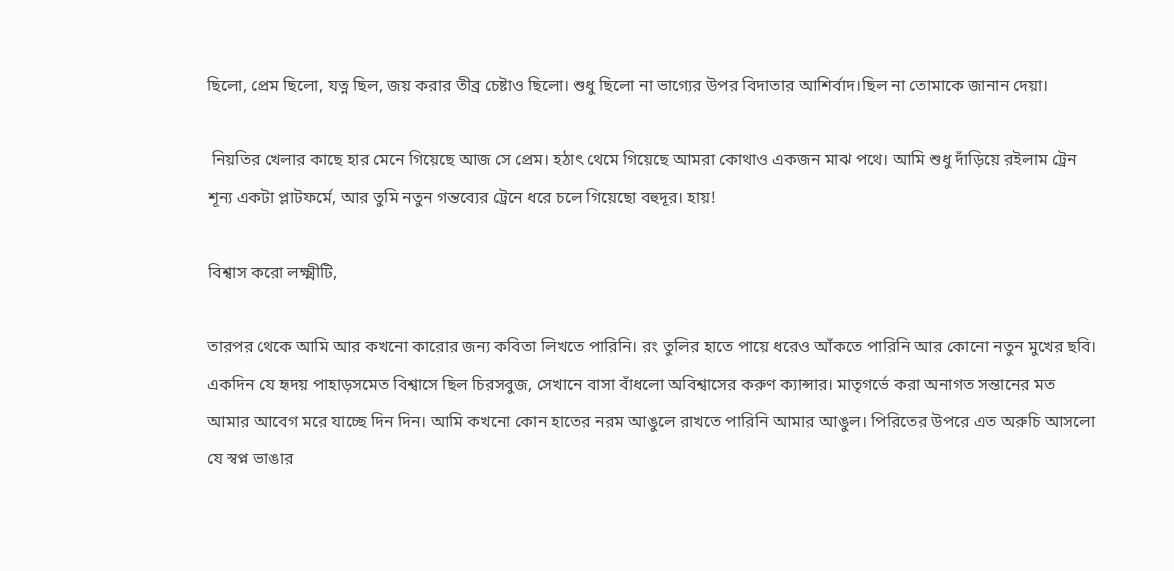ছিলো, প্রেম ছিলো, যত্ন ছিল, জয় করার তীব্র চেষ্টাও ছিলো। শুধু ছিলো না ভাগ্যের উপর বিদাতার আশির্বাদ।ছিল না তোমাকে জানান দেয়া।

 নিয়তির খেলার কাছে হার মেনে গিয়েছে আজ সে প্রেম। হঠাৎ থেমে গিয়েছে আমরা কোথাও একজন মাঝ পথে। আমি শুধু দাঁড়িয়ে রইলাম ট্রেন শূন্য একটা প্লাটফর্মে, আর তুমি নতুন গন্তব্যের ট্রেনে ধরে চলে গিয়েছো বহুদূর। হায়!

বিশ্বাস করো লক্ষ্মীটি,

তারপর থেকে আমি আর কখনো কারোর জন্য কবিতা লিখতে পারিনি। রং তুলির হাতে পায়ে ধরেও আঁকতে পারিনি আর কোনো নতুন মুখের ছবি। একদিন যে হৃদয় পাহাড়সমেত বিশ্বাসে ছিল চিরসবুজ, সেখানে বাসা বাঁধলো অবিশ্বাসের করুণ ক্যান্সার। মাতৃগর্ভে করা অনাগত সন্তানের মত আমার আবেগ মরে যাচ্ছে দিন দিন। আমি কখনো কোন হাতের নরম আঙুলে রাখতে পারিনি আমার আঙুল। পিরিতের উপরে এত অরুচি আসলো যে স্বপ্ন ভাঙার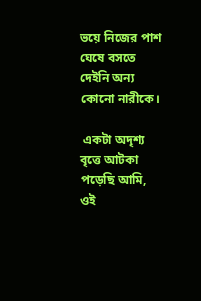ভয়ে নিজের পাশ ঘেষে বসতে দেইনি অন্য কোনো নারীকে।

 একটা অদৃশ্য বৃত্তে আটকা পড়েছি আমি, ওই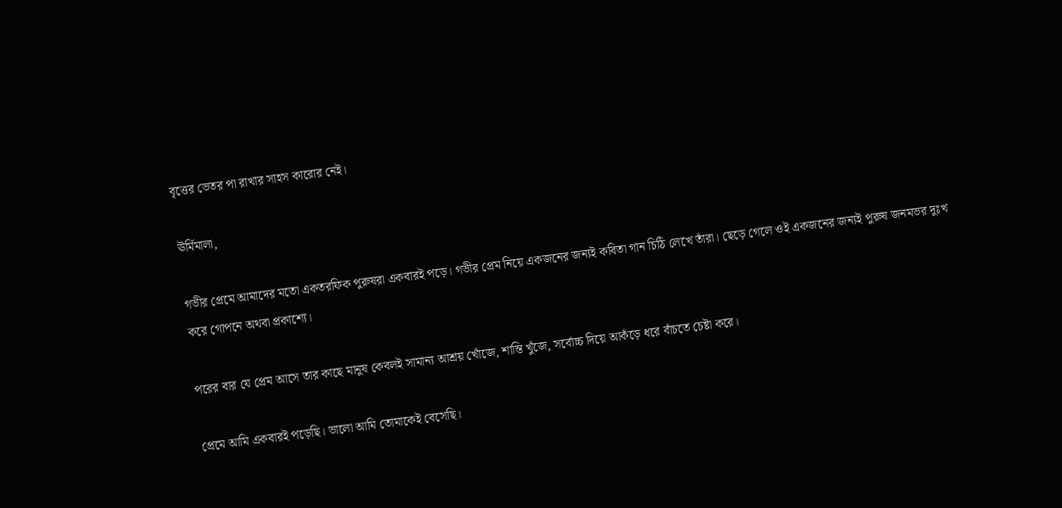বৃত্তের ভেতর পা রাখার সাহস কারোর নেই।

ঊর্মিমালা,

গভীর প্রেমে আমাদের মতো একতরফিক পুরুষরা একবারই পড়ে। গভীর প্রেম নিয়ে একজনের জন্যই কবিতা গান চিঠি লেখে তাঁরা। ছেড়ে গেলে ওই একজনের জন্যই পুরুষ জনমভর দুঃখ করে গোপনে অথবা প্রকাশ্যে।

পরের বার যে প্রেম আসে তার কাছে মানুষ কেবলই সামান্য আশ্রয় খোঁজে, শান্তি খুঁজে, সর্বোচ্চ দিয়ে আকঁড়ে ধরে বাঁচতে চেষ্টা করে।

প্রেমে আমি একবারই পড়েছি। ভালো আমি তোমাকেই বেসেছি।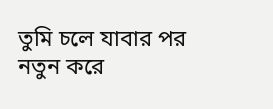তুমি চলে যাবার পর নতুন করে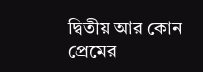দ্বিতীয় আর কোন প্রেমের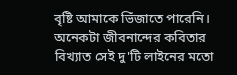বৃষ্টি আমাকে ভিঁজাতে পারেনি। অনেকটা জীবনান্দের কবিতার বিখ্যাত সেই দু'টি লাইনের মতো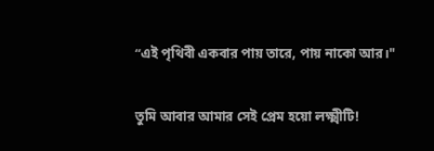“এই পৃথিবী একবার পায় তারে, পায় নাকো আর।"

তুমি আবার আমার সেই প্রেম হয়ো লক্ষ্মীটি!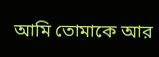আমি তোমাকে আর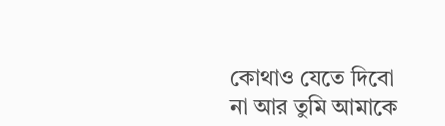কোথাও যেতে দিবো না আর তুমি আমাকে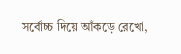সর্বোচ্চ দিয়ে আঁকড়ে রেখো,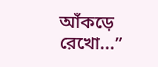আঁকড়ে রেখো...”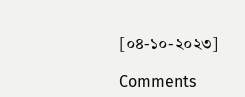[০৪-১০-২০২৩]

Comments